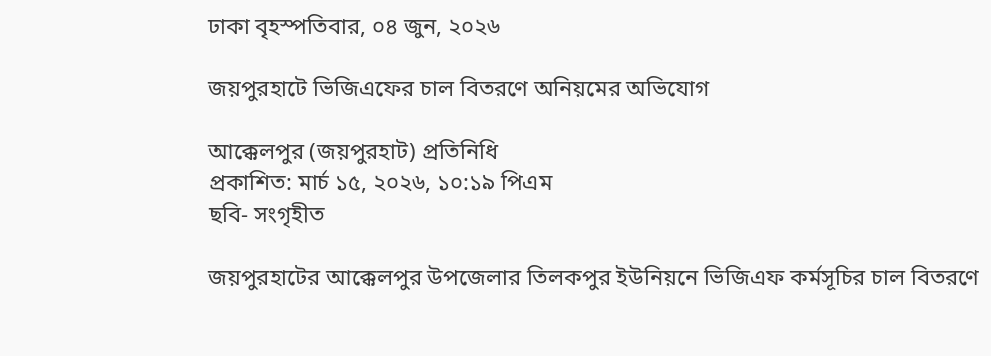ঢাকা বৃহস্পতিবার, ০৪ জুন, ২০২৬

জয়পুরহাটে ভিজিএফের চাল বিতরণে অনিয়মের অভিযোগ

আক্কেলপুর (জয়পুরহাট) প্রতিনিধি
প্রকাশিত: মার্চ ১৫, ২০২৬, ১০:১৯ পিএম
ছবি- সংগৃহীত

জয়পুরহাটের আক্কেলপুর উপজেলার তিলকপুর ইউনিয়নে ভিজিএফ কর্মসূচির চাল বিতরণে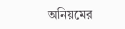অনিয়মের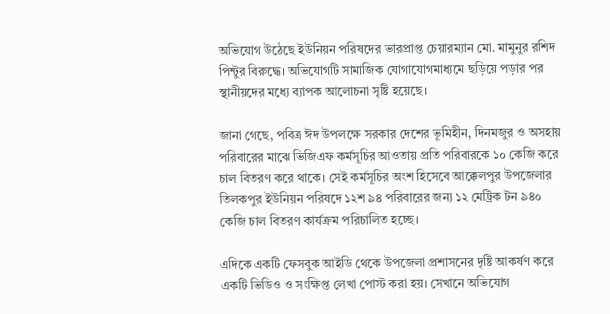অভিযোগ উঠেছে ইউনিয়ন পরিষদের ভারপ্রাপ্ত চেয়ারম্যান মো. মামুনুর রশিদ পিন্টুর বিরুদ্ধে। অভিযোগটি সামাজিক যোগাযোগমাধ্যমে ছড়িয়ে পড়ার পর স্থানীয়দের মধ্যে ব্যাপক আলোচনা সৃষ্টি হয়েছে।

জানা গেছে, পবিত্র ঈদ উপলক্ষে সরকার দেশের ভূমিহীন, দিনমজুর ও অসহায় পরিবারের মাঝে ভিজিএফ কর্মসূচির আওতায় প্রতি পরিবারকে ১০ কেজি করে চাল বিতরণ করে থাকে। সেই কর্মসূচির অংশ হিসেবে আক্কেলপুর উপজেলার তিলকপুর ইউনিয়ন পরিষদে ১২শ ৯৪ পরিবারের জন্য ১২ মেট্রিক টন ৯৪০ কেজি চাল বিতরণ কার্যক্রম পরিচালিত হচ্ছে।

এদিকে একটি ফেসবুক আইডি থেকে উপজেলা প্রশাসনের দৃষ্টি আকর্ষণ করে একটি ভিডিও ও সংক্ষিপ্ত লেখা পোস্ট করা হয়। সেখানে অভিযোগ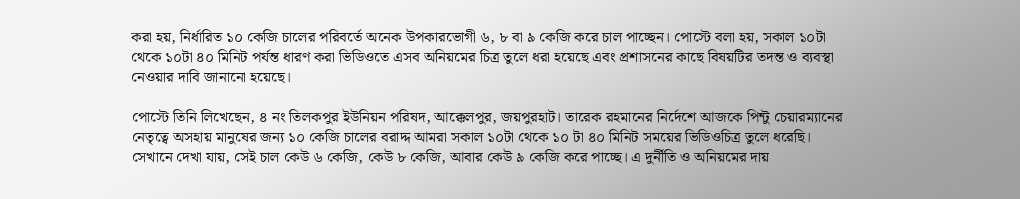করা হয়, নির্ধারিত ১০ কেজি চালের পরিবর্তে অনেক উপকারভোগী ৬, ৮ বা ৯ কেজি করে চাল পাচ্ছেন। পোস্টে বলা হয়, সকাল ১০টা থেকে ১০টা ৪০ মিনিট পর্যন্ত ধারণ করা ভিডিওতে এসব অনিয়মের চিত্র তুলে ধরা হয়েছে এবং প্রশাসনের কাছে বিষয়টির তদন্ত ও ব্যবস্থা নেওয়ার দাবি জানানো হয়েছে।

পোস্টে তিনি লিখেছেন, ৪ নং তিলকপুর ইউনিয়ন পরিষদ, আক্কেলপুর, জয়পুরহাট। তারেক রহমানের নির্দেশে আজকে পিন্টু চেয়ারম্যানের নেতৃত্বে অসহায় মানুষের জন্য ১০ কেজি চালের বরাদ্দ আমরা সকাল ১০টা থেকে ১০ টা ৪০ মিনিট সময়ের ভিডিওচিত্র তুলে ধরেছি। সেখানে দেখা যায়, সেই চাল কেউ ৬ কেজি, কেউ ৮ কেজি, আবার কেউ ৯ কেজি করে পাচ্ছে। এ দুর্নীতি ও অনিয়মের দায়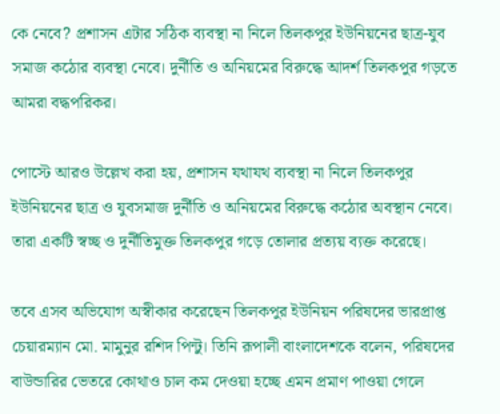কে নেবে? প্রশাসন এটার সঠিক ব্যবস্থা না নিলে তিলকপুর ইউনিয়নের ছাত্র-যুব সমাজ কঠোর ব্যবস্থা নেবে। দুর্নীতি ও অনিয়মের বিরুদ্ধে আদর্শ তিলকপুর গড়তে আমরা বদ্ধপরিকর।

পোস্টে আরও উল্লেখ করা হয়, প্রশাসন যথাযথ ব্যবস্থা না নিলে তিলকপুর ইউনিয়নের ছাত্র ও যুবসমাজ দুর্নীতি ও অনিয়মের বিরুদ্ধে কঠোর অবস্থান নেবে। তারা একটি স্বচ্ছ ও দুর্নীতিমুক্ত তিলকপুর গড়ে তোলার প্রত্যয় ব্যক্ত করেছে।

তবে এসব অভিযোগ অস্বীকার করেছেন তিলকপুর ইউনিয়ন পরিষদের ভারপ্রাপ্ত চেয়ারম্যান মো. মামুনুর রশিদ পিন্টু। তিনি রূপালী বাংলাদেশকে বলেন, পরিষদের বাউন্ডারির ভেতরে কোথাও চাল কম দেওয়া হচ্ছে এমন প্রমাণ পাওয়া গেলে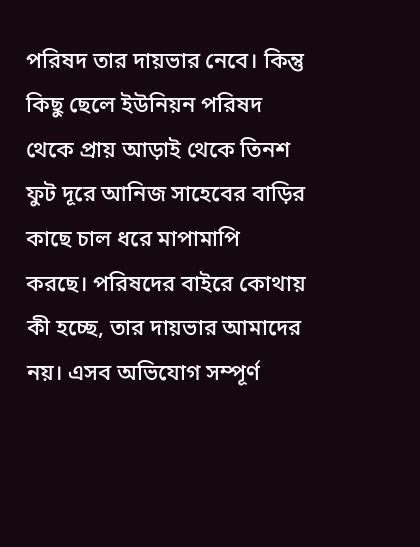পরিষদ তার দায়ভার নেবে। কিন্তু কিছু ছেলে ইউনিয়ন পরিষদ থেকে প্রায় আড়াই থেকে তিনশ ফুট দূরে আনিজ সাহেবের বাড়ির কাছে চাল ধরে মাপামাপি করছে। পরিষদের বাইরে কোথায় কী হচ্ছে, তার দায়ভার আমাদের নয়। এসব অভিযোগ সম্পূর্ণ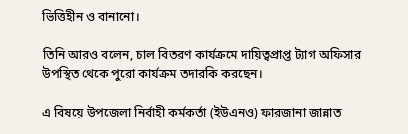ভিত্তিহীন ও বানানো।

তিনি আরও বলেন, চাল বিতরণ কার্যক্রমে দায়িত্বপ্রাপ্ত ট্যাগ অফিসার উপস্থিত থেকে পুরো কার্যক্রম তদারকি করছেন।

এ বিষয়ে উপজেলা নির্বাহী কর্মকর্তা (ইউএনও) ফারজানা জান্নাত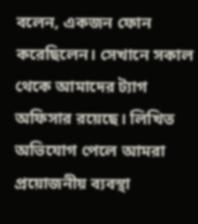বলেন, একজন ফোন করেছিলেন। সেখানে সকাল থেকে আমাদের ট্যাগ অফিসার রয়েছে। লিখিত অভিযোগ পেলে আমরা প্রয়োজনীয় ব্যবস্থা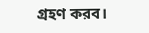গ্রহণ করব।